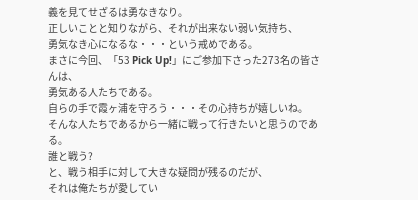義を見てせざるは勇なきなり。
正しいことと知りながら、それが出来ない弱い気持ち、
勇気なき心になるな・・・という戒めである。
まさに今回、「53 Pick Up!」にご参加下さった273名の皆さんは、
勇気ある人たちである。
自らの手で霞ヶ浦を守ろう・・・その心持ちが嬉しいね。
そんな人たちであるから一緒に戦って行きたいと思うのである。
誰と戦う?
と、戦う相手に対して大きな疑問が残るのだが、
それは俺たちが愛してい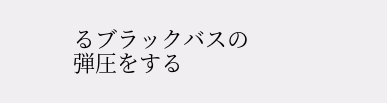るブラックバスの弾圧をする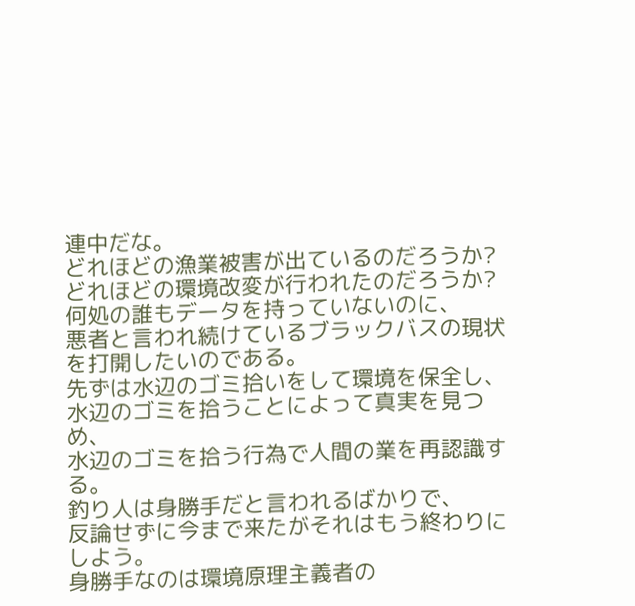連中だな。
どれほどの漁業被害が出ているのだろうか?
どれほどの環境改変が行われたのだろうか?
何処の誰もデータを持っていないのに、
悪者と言われ続けているブラックバスの現状を打開したいのである。
先ずは水辺のゴミ拾いをして環境を保全し、
水辺のゴミを拾うことによって真実を見つめ、
水辺のゴミを拾う行為で人間の業を再認識する。
釣り人は身勝手だと言われるばかりで、
反論せずに今まで来たがそれはもう終わりにしよう。
身勝手なのは環境原理主義者の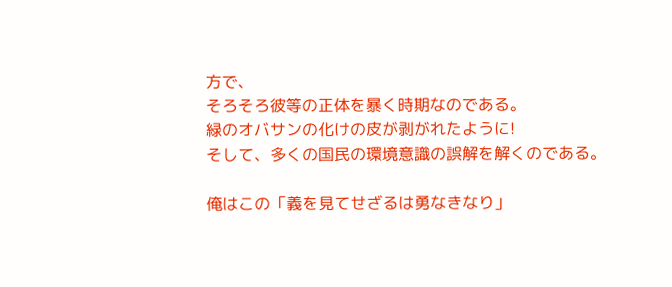方で、
そろそろ彼等の正体を暴く時期なのである。
緑のオバサンの化けの皮が剥がれたように!
そして、多くの国民の環境意識の誤解を解くのである。

俺はこの「義を見てせざるは勇なきなり」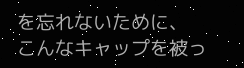を忘れないために、
こんなキャップを被っ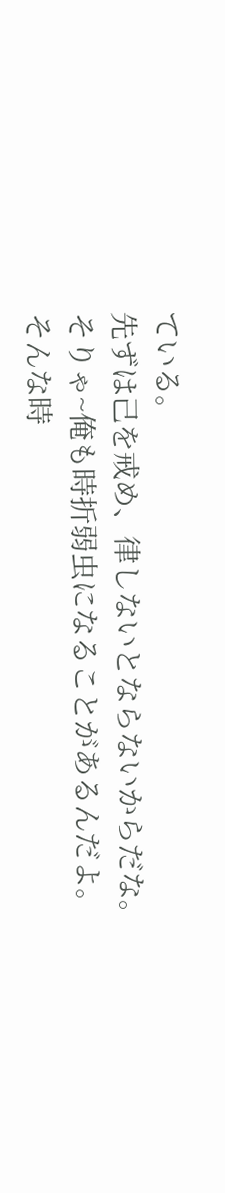ている。
先ずは己を戒め、律しないとならないからだな。
そりゃ~俺も時折弱虫になることがあるんだよ。
そんな時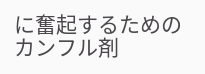に奮起するためのカンフル剤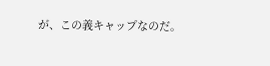が、この義キャップなのだ。